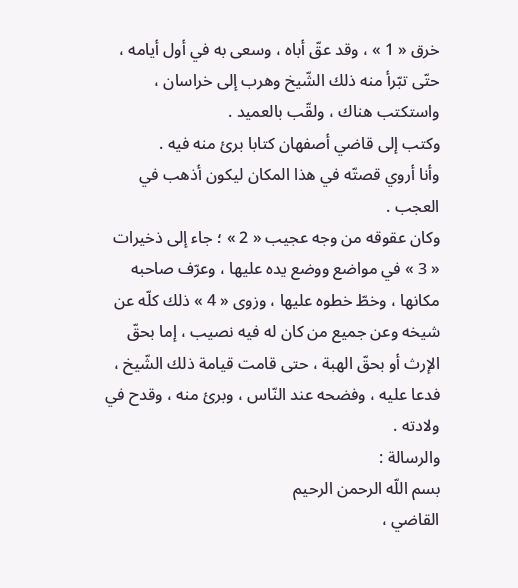خرق « 1 » ، وقد عقّ أباه ، وسعى به في أول أيامه ، حتّى تبّرأ منه ذلك الشّيخ وهرب إلى خراسان ، واستكتب هناك ، ولقّب بالعميد .
وكتب إلى قاضي أصفهان كتابا برئ منه فيه .
وأنا أروي قصتّه في هذا المكان ليكون أذهب في العجب .
وكان عقوقه من وجه عجيب « 2 » ؛ جاء إلى ذخيرات « 3 » في مواضع ووضع يده عليها ، وعرّف صاحبه مكانها ، وخطّ خطوه عليها ، وزوى « 4 » ذلك كلّه عن شيخه وعن جميع من كان له فيه نصيب ، إما بحقّ الإرث أو بحقّ الهبة ، حتى قامت قيامة ذلك الشّيخ ، فدعا عليه ، وفضحه عند النّاس ، وبرئ منه ، وقدح في ولادته .
والرسالة :
بسم اللّه الرحمن الرحيم
القاضي ،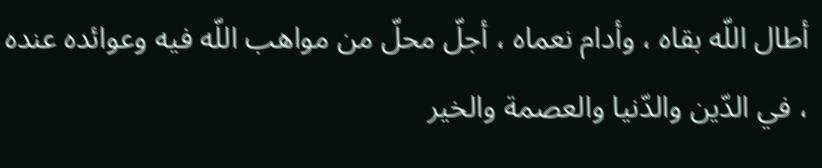أطال اللّه بقاه ، وأدام نعماه ، أجلّ محلّ من مواهب اللّه فيه وعوائده عنده ، في الدّين والدّنيا والعصمة والخير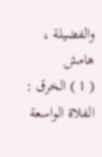والفضيلة ،
هامش
( 1 ) الخرق : الفلاة الواسعة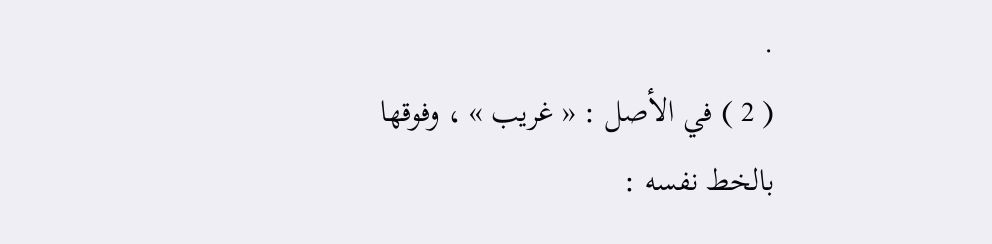.
( 2 ) في الأصل : « غريب » ، وفوقها بالخط نفسه :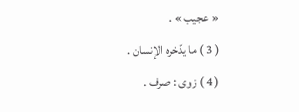« عجيب » .
( 3 ) ما يدّخره الإنسان .
( 4 ) زوى : صرف .